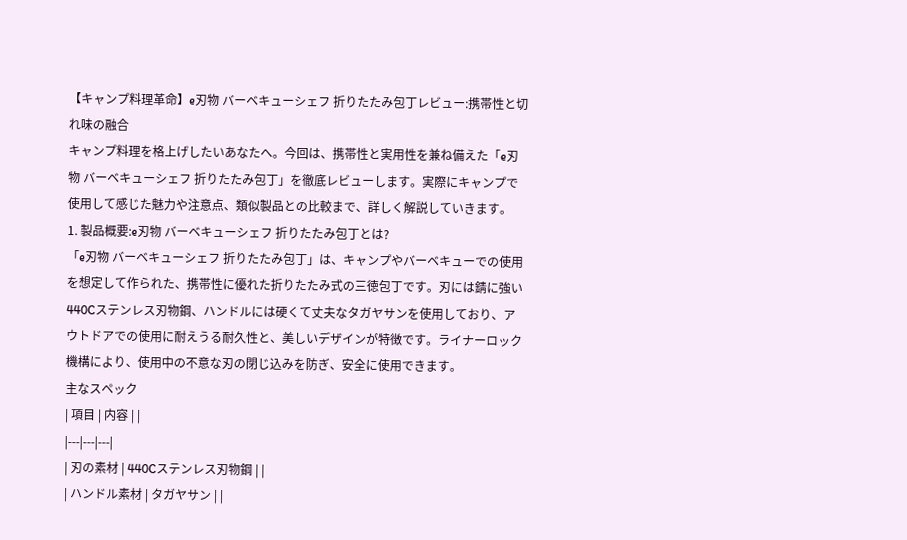【キャンプ料理革命】e刃物 バーベキューシェフ 折りたたみ包丁レビュー:携帯性と切れ味の融合
キャンプ料理を格上げしたいあなたへ。今回は、携帯性と実用性を兼ね備えた「e刃物 バーベキューシェフ 折りたたみ包丁」を徹底レビューします。実際にキャンプで使用して感じた魅力や注意点、類似製品との比較まで、詳しく解説していきます。
1. 製品概要:e刃物 バーベキューシェフ 折りたたみ包丁とは?
「e刃物 バーベキューシェフ 折りたたみ包丁」は、キャンプやバーベキューでの使用を想定して作られた、携帯性に優れた折りたたみ式の三徳包丁です。刃には錆に強い440Cステンレス刃物鋼、ハンドルには硬くて丈夫なタガヤサンを使用しており、アウトドアでの使用に耐えうる耐久性と、美しいデザインが特徴です。ライナーロック機構により、使用中の不意な刃の閉じ込みを防ぎ、安全に使用できます。
主なスペック
| 項目 | 内容 | |
|---|---|---|
| 刃の素材 | 440Cステンレス刃物鋼 | |
| ハンドル素材 | タガヤサン | |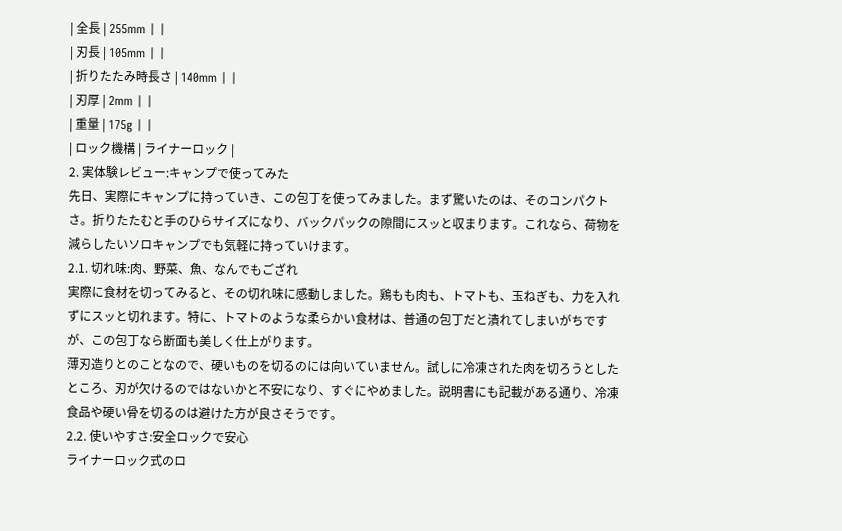| 全長 | 255mm | |
| 刃長 | 105mm | |
| 折りたたみ時長さ | 140mm | |
| 刃厚 | 2mm | |
| 重量 | 175g | |
| ロック機構 | ライナーロック |
2. 実体験レビュー:キャンプで使ってみた
先日、実際にキャンプに持っていき、この包丁を使ってみました。まず驚いたのは、そのコンパクトさ。折りたたむと手のひらサイズになり、バックパックの隙間にスッと収まります。これなら、荷物を減らしたいソロキャンプでも気軽に持っていけます。
2.1. 切れ味:肉、野菜、魚、なんでもござれ
実際に食材を切ってみると、その切れ味に感動しました。鶏もも肉も、トマトも、玉ねぎも、力を入れずにスッと切れます。特に、トマトのような柔らかい食材は、普通の包丁だと潰れてしまいがちですが、この包丁なら断面も美しく仕上がります。
薄刃造りとのことなので、硬いものを切るのには向いていません。試しに冷凍された肉を切ろうとしたところ、刃が欠けるのではないかと不安になり、すぐにやめました。説明書にも記載がある通り、冷凍食品や硬い骨を切るのは避けた方が良さそうです。
2.2. 使いやすさ:安全ロックで安心
ライナーロック式のロ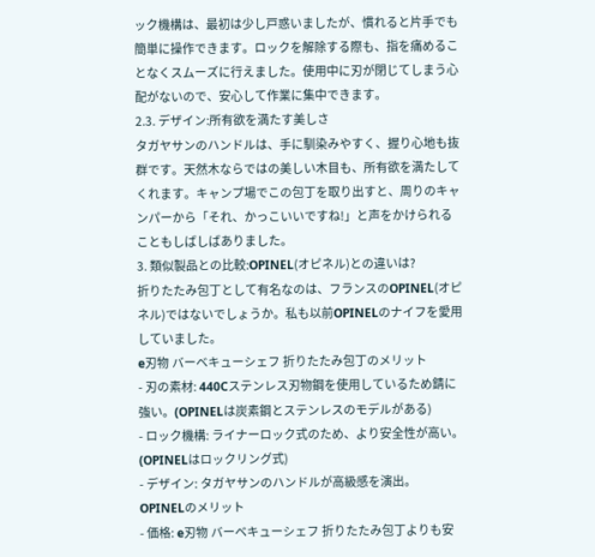ック機構は、最初は少し戸惑いましたが、慣れると片手でも簡単に操作できます。ロックを解除する際も、指を痛めることなくスムーズに行えました。使用中に刃が閉じてしまう心配がないので、安心して作業に集中できます。
2.3. デザイン:所有欲を満たす美しさ
タガヤサンのハンドルは、手に馴染みやすく、握り心地も抜群です。天然木ならではの美しい木目も、所有欲を満たしてくれます。キャンプ場でこの包丁を取り出すと、周りのキャンパーから「それ、かっこいいですね!」と声をかけられることもしばしばありました。
3. 類似製品との比較:OPINEL(オピネル)との違いは?
折りたたみ包丁として有名なのは、フランスのOPINEL(オピネル)ではないでしょうか。私も以前OPINELのナイフを愛用していました。
e刃物 バーベキューシェフ 折りたたみ包丁のメリット
- 刃の素材: 440Cステンレス刃物鋼を使用しているため錆に強い。(OPINELは炭素鋼とステンレスのモデルがある)
- ロック機構: ライナーロック式のため、より安全性が高い。(OPINELはロックリング式)
- デザイン: タガヤサンのハンドルが高級感を演出。
OPINELのメリット
- 価格: e刃物 バーベキューシェフ 折りたたみ包丁よりも安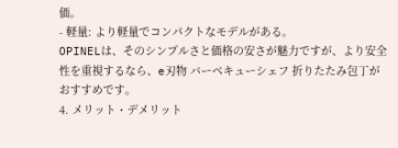価。
- 軽量: より軽量でコンパクトなモデルがある。
OPINELは、そのシンプルさと価格の安さが魅力ですが、より安全性を重視するなら、e刃物 バーベキューシェフ 折りたたみ包丁がおすすめです。
4. メリット・デメリット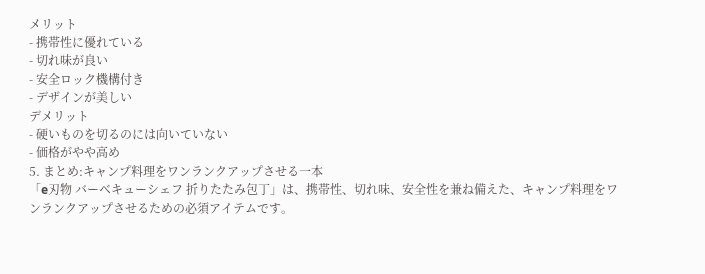メリット
- 携帯性に優れている
- 切れ味が良い
- 安全ロック機構付き
- デザインが美しい
デメリット
- 硬いものを切るのには向いていない
- 価格がやや高め
5. まとめ:キャンプ料理をワンランクアップさせる一本
「e刃物 バーベキューシェフ 折りたたみ包丁」は、携帯性、切れ味、安全性を兼ね備えた、キャンプ料理をワンランクアップさせるための必須アイテムです。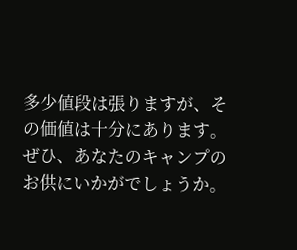多少値段は張りますが、その価値は十分にあります。ぜひ、あなたのキャンプのお供にいかがでしょうか。